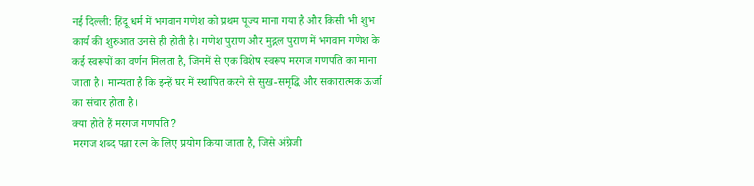नई दिल्ली: हिंदू धर्म में भगवान गणेश को प्रथम पूज्य माना गया है और किसी भी शुभ कार्य की शुरुआत उनसे ही होती है। गणेश पुराण और मुद्गल पुराण में भगवान गणेश के कई स्वरूपों का वर्णन मिलता है, जिनमें से एक विशेष स्वरूप मरगज गणपति का माना जाता है। मान्यता है कि इन्हें घर में स्थापित करने से सुख-समृद्धि और सकारात्मक ऊर्जा का संचार होता है।
क्या होते हैं मरगज गणपति?
मरगज शब्द पन्ना रत्न के लिए प्रयोग किया जाता है, जिसे अंग्रेजी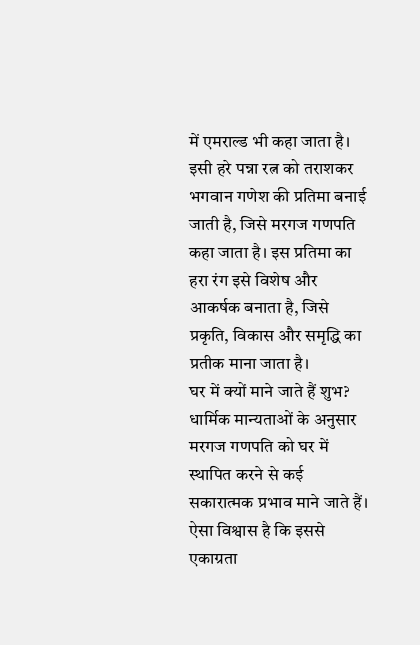में एमराल्ड भी कहा जाता है। इसी हरे पन्ना रत्न को तराशकर भगवान गणेश की प्रतिमा बनाई जाती है, जिसे मरगज गणपति कहा जाता है। इस प्रतिमा का हरा रंग इसे विशेष और आकर्षक बनाता है, जिसे प्रकृति, विकास और समृद्धि का प्रतीक माना जाता है।
घर में क्यों माने जाते हैं शुभ?
धार्मिक मान्यताओं के अनुसार मरगज गणपति को घर में स्थापित करने से कई सकारात्मक प्रभाव माने जाते हैं। ऐसा विश्वास है कि इससे एकाग्रता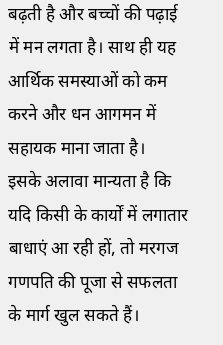बढ़ती है और बच्चों की पढ़ाई में मन लगता है। साथ ही यह आर्थिक समस्याओं को कम करने और धन आगमन में सहायक माना जाता है।
इसके अलावा मान्यता है कि यदि किसी के कार्यों में लगातार बाधाएं आ रही हों, तो मरगज गणपति की पूजा से सफलता के मार्ग खुल सकते हैं।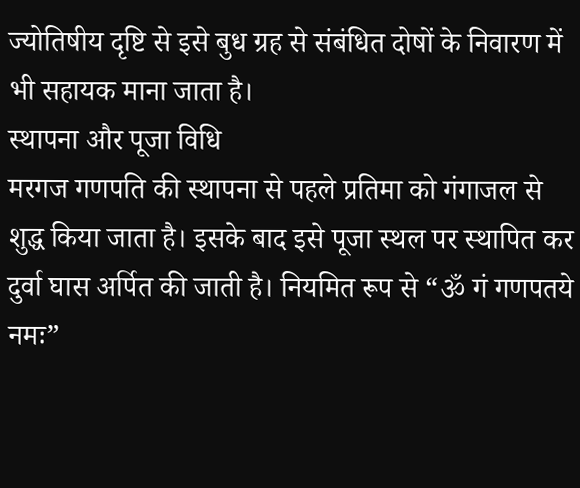ज्योतिषीय दृष्टि से इसे बुध ग्रह से संबंधित दोषों के निवारण में भी सहायक माना जाता है।
स्थापना और पूजा विधि
मरगज गणपति की स्थापना से पहले प्रतिमा को गंगाजल से शुद्ध किया जाता है। इसके बाद इसे पूजा स्थल पर स्थापित कर दुर्वा घास अर्पित की जाती है। नियमित रूप से “ॐ गं गणपतये नमः”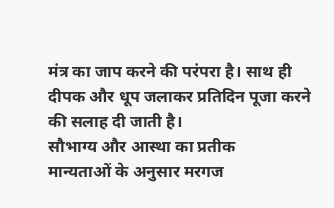मंत्र का जाप करने की परंपरा है। साथ ही दीपक और धूप जलाकर प्रतिदिन पूजा करने की सलाह दी जाती है।
सौभाग्य और आस्था का प्रतीक
मान्यताओं के अनुसार मरगज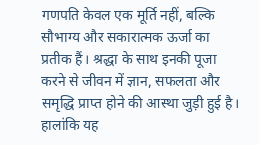गणपति केवल एक मूर्ति नहीं, बल्कि सौभाग्य और सकारात्मक ऊर्जा का प्रतीक हैं। श्रद्धा के साथ इनकी पूजा करने से जीवन में ज्ञान, सफलता और समृद्धि प्राप्त होने की आस्था जुड़ी हुई है। हालांकि यह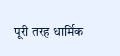पूरी तरह धार्मिक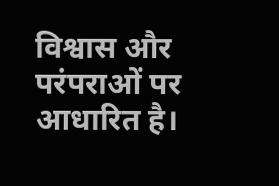विश्वास और परंपराओं पर आधारित है।